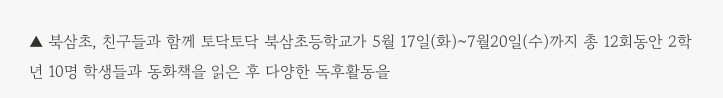▲ 북삼초, 친구들과 함께 토닥토닥 북삼초등학교가 5월 17일(화)~7월20일(수)까지 총 12회동안 2학년 10명 학생들과 동화책을 읽은 후 다양한 독후활동을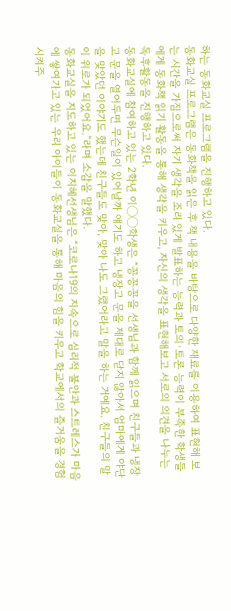하는 동화교실 프로그램을 진행하고 있다.
동화교실 프로그램은 동화책을 읽은 후 책 내용을 바탕으로 다양한 재료를 이용하여 표현해 보는 시간을 가짐으로써 자기 생각을 조리 있게 발표하는 능력과 토의·토론 능력이 부족한 학생들에게 동화책 읽기 활동을 통해 생각을 키우고, 자신의 생각을 표현해보고 서로의 의견을 나누는 독후활동을 진행하고 있다.
동화교실에 참여하고 있는 2학년 이◯◯학생은 “꽁꽁꽁을 선생님과 함께 읽으며 친구들과 냉장고 문을 열어두면 무슨일이 있어날까 얘기도 하고 냉장고 문을 제대로 닫지 않아서 엄마에게 야단을 맞았던 이야기도 했는데 친구들도 맞아, 맞아 나도 그랬어라고 말을 하는 거예요. 친구들의 말이 위로가 되었어요.”라며 소감을 말했다.
동화교실을 지도하고 있는 이지혜선생님은 “코로나19의 지속으로 심리적 불안과 스트레스가 마음에 쌓여가고 있는 우리 아이들이 동화교실을 통해 마음의 힘을 키우고 학교에서의 즐거움을 경험시켜주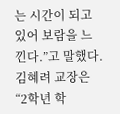는 시간이 되고 있어 보람을 느낀다.”고 말했다.
김혜려 교장은 “2학년 학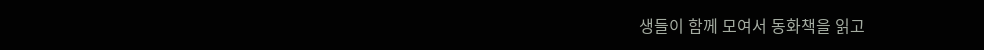생들이 함께 모여서 동화책을 읽고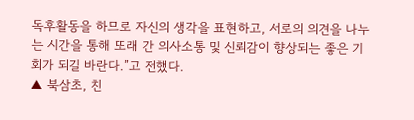독후활동을 하므로 자신의 생각을 표현하고, 서로의 의견을 나누는 시간을 통해 또래 간 의사소통 및 신뢰감이 향상되는 좋은 기회가 되길 바란다.”고 전했다.
▲ 북삼초, 친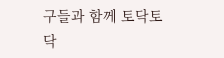구들과 함께 토닥토닥